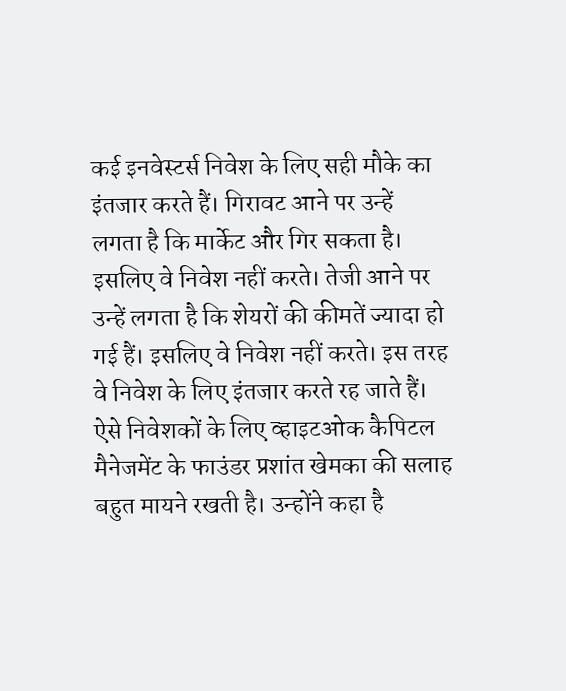कई इनवेस्टर्स निवेश के लिए सही मौके का इंतजार करते हैं। गिरावट आने पर उन्हें लगता है कि मार्केट और गिर सकता है। इसलिए वे निवेश नहीं करते। तेजी आने पर उन्हें लगता है कि शेयरों की कीमतें ज्यादा हो गई हैं। इसलिए वे निवेश नहीं करते। इस तरह वे निवेश के लिए इंतजार करते रह जाते हैं। ऐसे निवेशकों के लिए व्हाइटओक कैपिटल मैनेजमेंट के फाउंडर प्रशांत खेमका की सलाह बहुत मायने रखती है। उन्होंने कहा है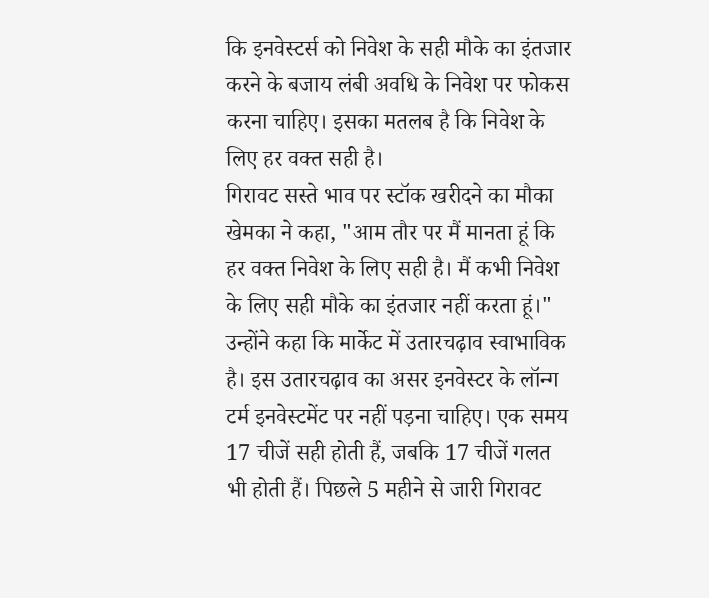कि इनवेस्टर्स को निवेश के सही मौके का इंतजार करने के बजाय लंबी अवधि के निवेश पर फोकस करना चाहिए। इसका मतलब है कि निवेश के लिए हर वक्त सही है।
गिरावट सस्ते भाव पर स्टॉक खरीदने का मौका
खेमका ने कहा, "आम तौर पर मैं मानता हूं कि हर वक्त निवेश के लिए सही है। मैं कभी निवेश के लिए सही मौके का इंतजार नहीं करता हूं।" उन्होंने कहा कि मार्केट में उतारचढ़ाव स्वाभाविक है। इस उतारचढ़ाव का असर इनवेस्टर के लॉन्ग टर्म इनवेस्टमेंट पर नहीं पड़ना चाहिए। एक समय 17 चीजें सही होती हैं, जबकि 17 चीजें गलत भी होती हैं। पिछले 5 महीने से जारी गिरावट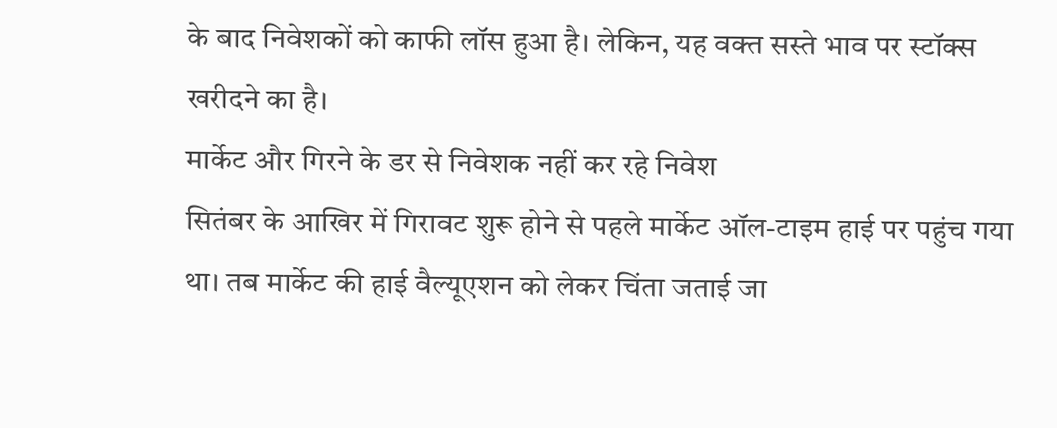के बाद निवेशकों को काफी लॉस हुआ है। लेकिन, यह वक्त सस्ते भाव पर स्टॉक्स खरीदने का है।
मार्केट और गिरने के डर से निवेशक नहीं कर रहे निवेश
सितंबर के आखिर में गिरावट शुरू होने से पहले मार्केट ऑल-टाइम हाई पर पहुंच गया था। तब मार्केट की हाई वैल्यूएशन को लेकर चिंता जताई जा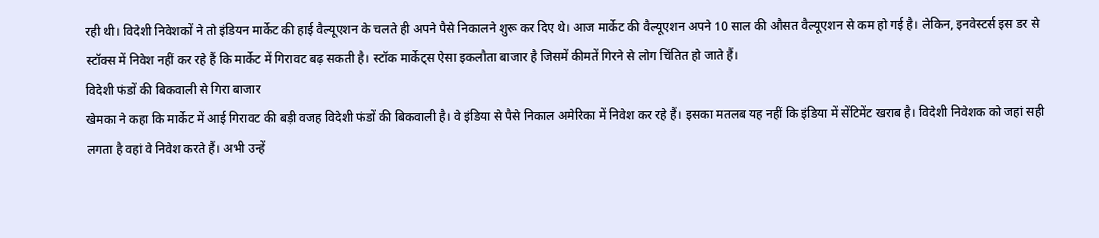रही थी। विदेशी निवेशकों ने तो इंडियन मार्केट की हाई वैल्यूएशन के चलते ही अपने पैसे निकालने शुरू कर दिए थे। आज मार्केट की वैल्यूएशन अपने 10 साल की औसत वैल्यूएशन से कम हो गई है। लेकिन, इनवेस्टर्स इस डर से स्टॉक्स में निवेश नहीं कर रहे हैं कि मार्केट में गिरावट बढ़ सकती है। स्टॉक मार्केट्स ऐसा इकलौता बाजार है जिसमें कीमतें गिरने से लोग चिंतित हो जाते हैं।
विदेशी फंडों की बिकवाली से गिरा बाजार
खेमका ने कहा कि मार्केट में आई गिरावट की बड़ी वजह विदेशी फंडों की बिकवाली है। वे इंडिया से पैसे निकाल अमेरिका में निवेश कर रहे हैं। इसका मतलब यह नहीं कि इंडिया में सेंटिमेंट खराब है। विदेशी निवेशक को जहां सही लगता है वहां वे निवेश करते हैं। अभी उन्हें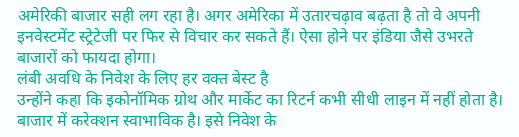अमेरिकी बाजार सही लग रहा है। अगर अमेरिका में उतारचढ़ाव बढ़ता है तो वे अपनी इनवेस्टमेंट स्ट्रेटेजी पर फिर से विचार कर सकते हैं। ऐसा होने पर इंडिया जैसे उभरते बाजारों को फायदा होगा।
लंबी अवधि के निवेश के लिए हर वक्त बेस्ट है
उन्होंने कहा कि इकोनॉमिक ग्रोथ और मार्केट का रिटर्न कभी सीधी लाइन में नहीं होता है। बाजार में करेक्शन स्वाभाविक है। इसे निवेश के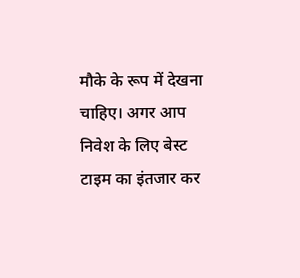मौके के रूप में देखना चाहिए। अगर आप निवेश के लिए बेस्ट टाइम का इंतजार कर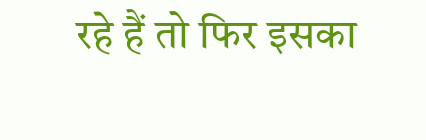रहे हैं तो फिर इसका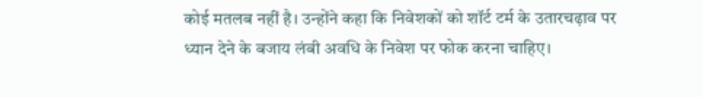कोई मतलब नहीं है। उन्होंने कहा कि निवेशकों को शॉर्ट टर्म के उतारचढ़ाव पर ध्यान देने के बजाय लंबी अवधि के निवेश पर फोक करना चाहिए।